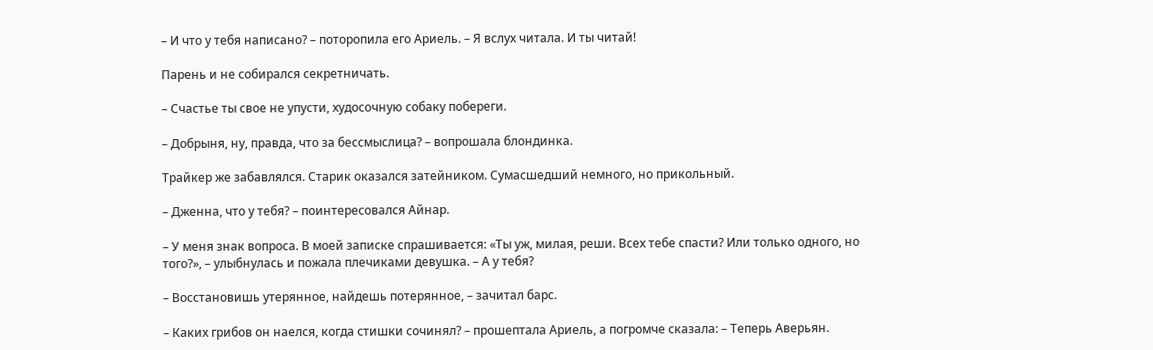– И что у тебя написано? – поторопила его Ариель. – Я вслух читала. И ты читай!

Парень и не собирался секретничать.

– Счастье ты свое не упусти, худосочную собаку побереги.

– Добрыня, ну, правда, что за бессмыслица? – вопрошала блондинка.

Трайкер же забавлялся. Старик оказался затейником. Сумасшедший немного, но прикольный.

– Дженна, что у тебя? – поинтересовался Айнар.

– У меня знак вопроса. В моей записке спрашивается: «Ты уж, милая, реши. Всех тебе спасти? Или только одного, но того?», – улыбнулась и пожала плечиками девушка. – А у тебя?

– Восстановишь утерянное, найдешь потерянное, – зачитал барс.

– Каких грибов он наелся, когда стишки сочинял? – прошептала Ариель, а погромче сказала: – Теперь Аверьян.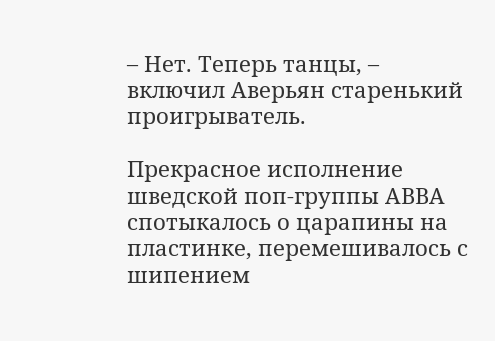– Нет. Теперь танцы, – включил Аверьян старенький проигрыватель.

Прекрасное исполнение шведской поп-группы АВВА спотыкалось о царапины на пластинке, перемешивалось с шипением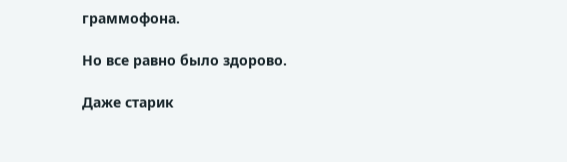граммофона.

Но все равно было здорово.

Даже старик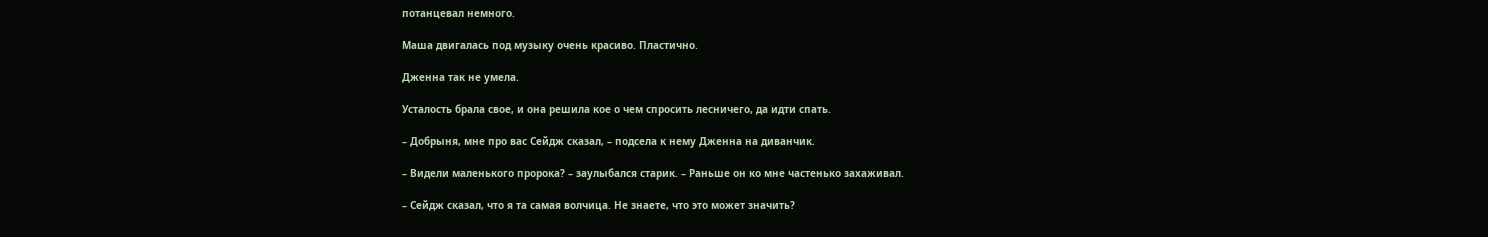потанцевал немного.

Маша двигалась под музыку очень красиво. Пластично.

Дженна так не умела.

Усталость брала свое, и она решила кое о чем спросить лесничего, да идти спать.

– Добрыня, мне про вас Сейдж сказал, – подсела к нему Дженна на диванчик.

– Видели маленького пророка? – заулыбался старик. – Раньше он ко мне частенько захаживал.

– Сейдж сказал, что я та самая волчица. Не знаете, что это может значить?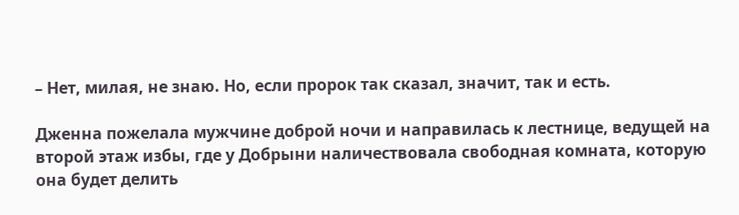– Нет, милая, не знаю. Но, если пророк так сказал, значит, так и есть.

Дженна пожелала мужчине доброй ночи и направилась к лестнице, ведущей на второй этаж избы, где у Добрыни наличествовала свободная комната, которую она будет делить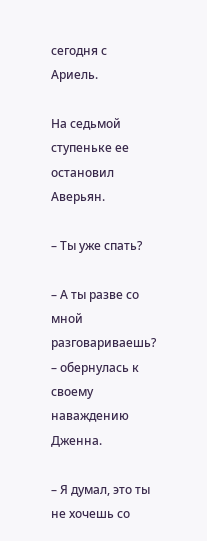сегодня с Ариель.

На седьмой ступеньке ее остановил Аверьян.

– Ты уже спать?

– А ты разве со мной разговариваешь? – обернулась к своему наваждению Дженна.

– Я думал, это ты не хочешь со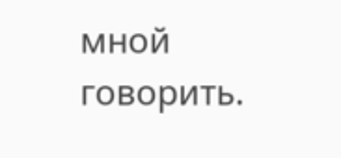мной говорить.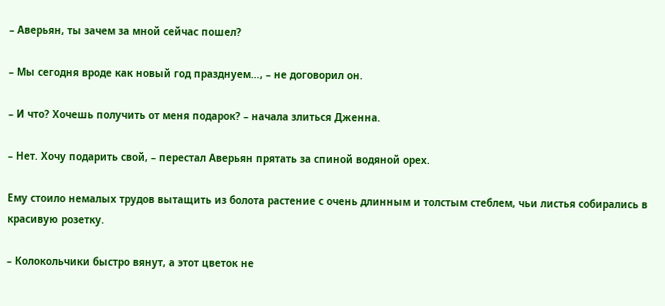– Аверьян, ты зачем за мной сейчас пошел?

– Мы сегодня вроде как новый год празднуем…, – не договорил он.

– И что? Хочешь получить от меня подарок? – начала злиться Дженна.

– Нет. Хочу подарить свой, – перестал Аверьян прятать за спиной водяной орех.

Ему стоило немалых трудов вытащить из болота растение с очень длинным и толстым стеблем, чьи листья собирались в красивую розетку.

– Колокольчики быстро вянут, а этот цветок не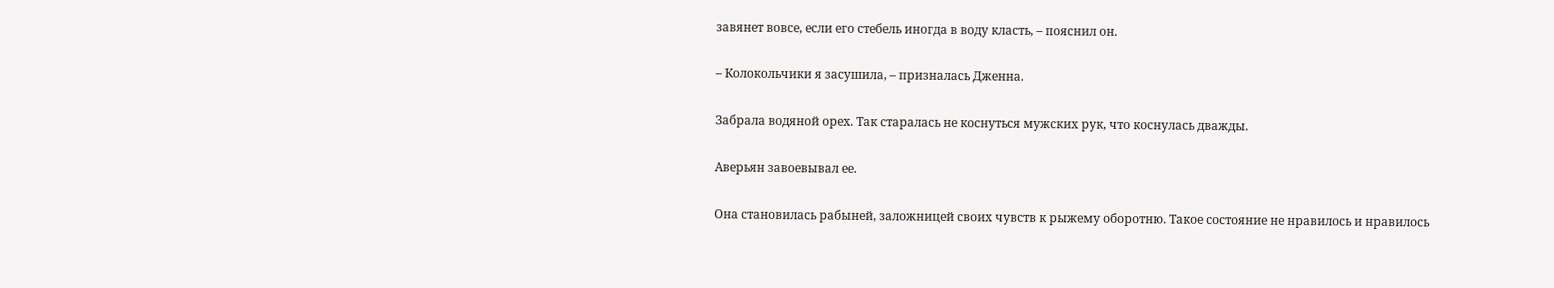завянет вовсе, если его стебель иногда в воду класть, – пояснил он.

– Колокольчики я засушила, – призналась Дженна.

Забрала водяной орех. Так старалась не коснуться мужских рук, что коснулась дважды.

Аверьян завоевывал ее.

Она становилась рабыней, заложницей своих чувств к рыжему оборотню. Такое состояние не нравилось и нравилось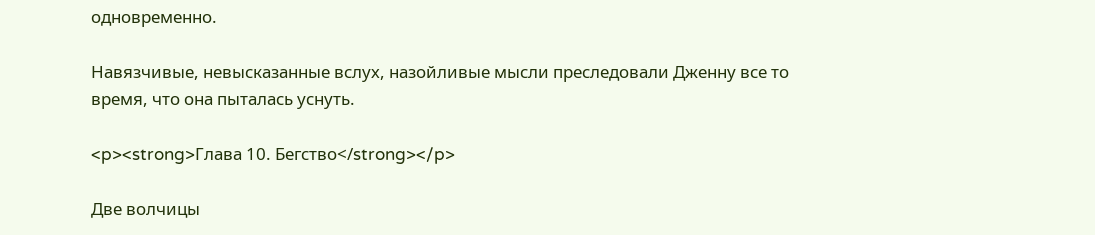одновременно.

Навязчивые, невысказанные вслух, назойливые мысли преследовали Дженну все то время, что она пыталась уснуть.

<p><strong>Глава 10. Бегство</strong></p>

Две волчицы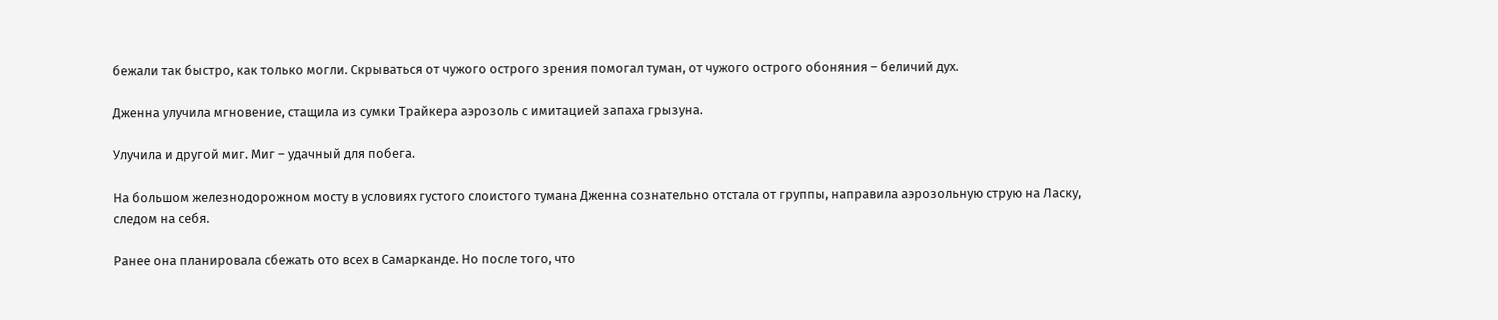бежали так быстро, как только могли. Скрываться от чужого острого зрения помогал туман, от чужого острого обоняния – беличий дух.

Дженна улучила мгновение, стащила из сумки Трайкера аэрозоль с имитацией запаха грызуна.

Улучила и другой миг. Миг – удачный для побега.

На большом железнодорожном мосту в условиях густого слоистого тумана Дженна сознательно отстала от группы, направила аэрозольную струю на Ласку, следом на себя.

Ранее она планировала сбежать ото всех в Самарканде. Но после того, что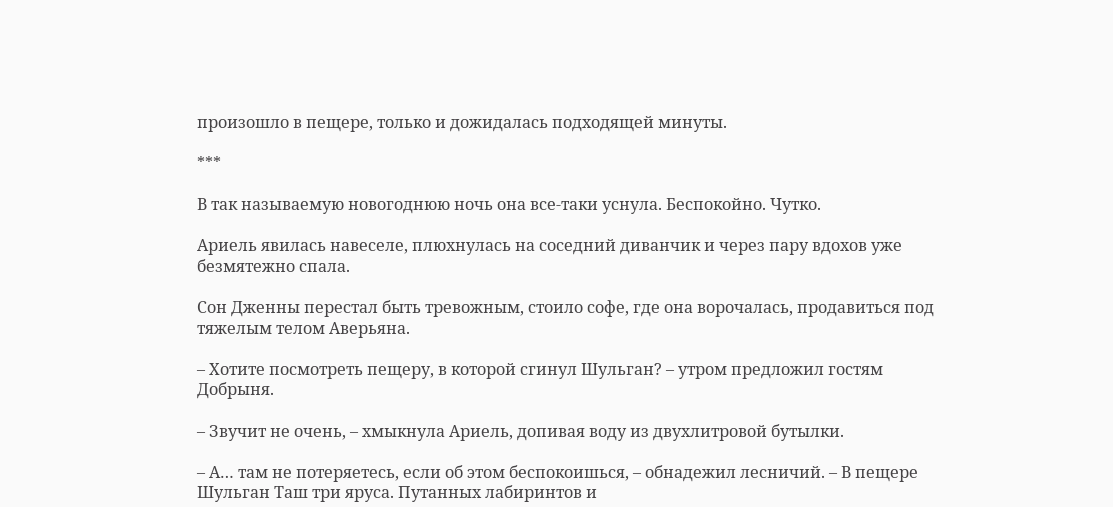произошло в пещере, только и дожидалась подходящей минуты.

***

В так называемую новогоднюю ночь она все-таки уснула. Беспокойно. Чутко.

Ариель явилась навеселе, плюхнулась на соседний диванчик и через пару вдохов уже безмятежно спала.

Сон Дженны перестал быть тревожным, стоило софе, где она ворочалась, продавиться под тяжелым телом Аверьяна.

– Хотите посмотреть пещеру, в которой сгинул Шульган? – утром предложил гостям Добрыня.

– Звучит не очень, – хмыкнула Ариель, допивая воду из двухлитровой бутылки.

– А… там не потеряетесь, если об этом беспокоишься, – обнадежил лесничий. – В пещере Шульган Таш три яруса. Путанных лабиринтов и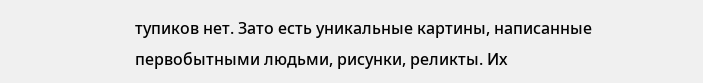тупиков нет. Зато есть уникальные картины, написанные первобытными людьми, рисунки, реликты. Их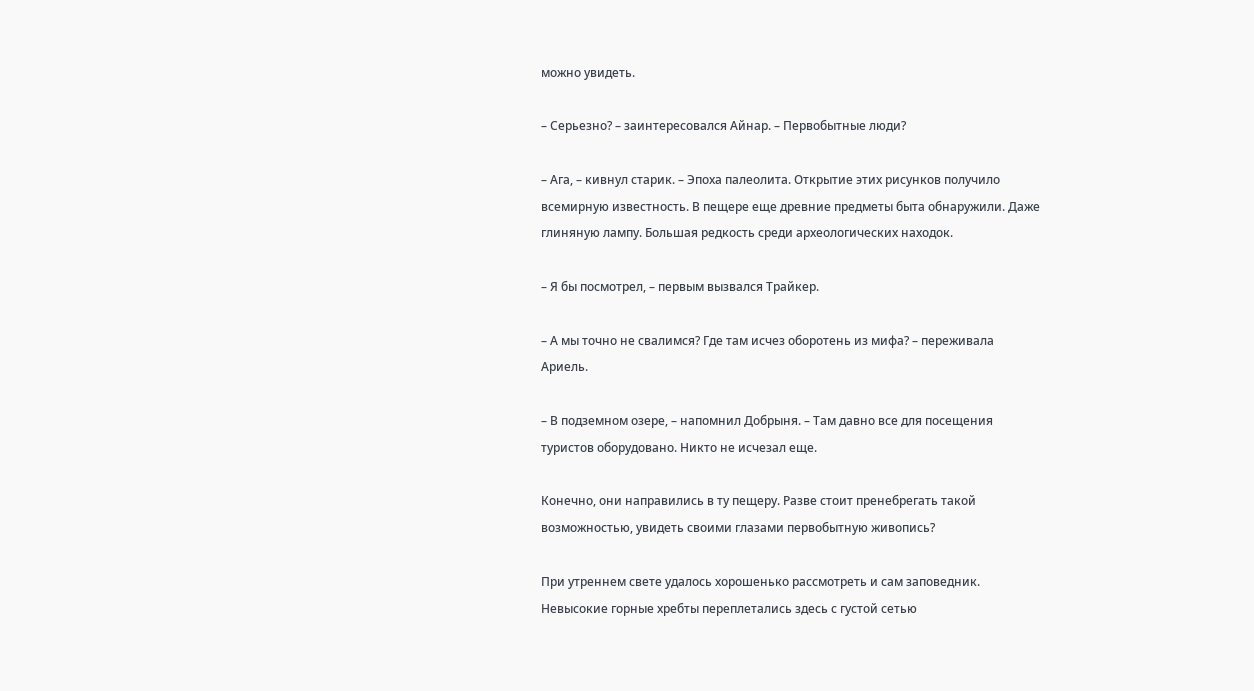можно увидеть.

– Серьезно? – заинтересовался Айнар. – Первобытные люди?

– Ага, – кивнул старик. – Эпоха палеолита. Открытие этих рисунков получило всемирную известность. В пещере еще древние предметы быта обнаружили. Даже глиняную лампу. Большая редкость среди археологических находок.

– Я бы посмотрел, – первым вызвался Трайкер.

– А мы точно не свалимся? Где там исчез оборотень из мифа? – переживала Ариель.

– В подземном озере, – напомнил Добрыня. – Там давно все для посещения туристов оборудовано. Никто не исчезал еще.

Конечно, они направились в ту пещеру. Разве стоит пренебрегать такой возможностью, увидеть своими глазами первобытную живопись?

При утреннем свете удалось хорошенько рассмотреть и сам заповедник. Невысокие горные хребты переплетались здесь с густой сетью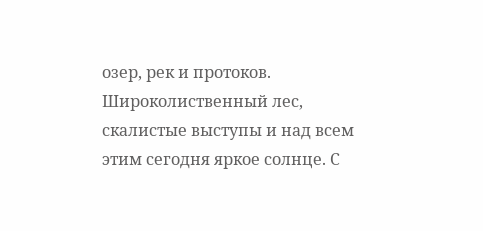озер, рек и протоков. Широколиственный лес, скалистые выступы и над всем этим сегодня яркое солнце. С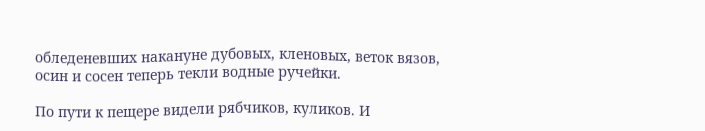обледеневших накануне дубовых, кленовых, веток вязов, осин и сосен теперь текли водные ручейки.

По пути к пещере видели рябчиков, куликов. И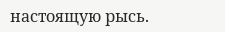настоящую рысь.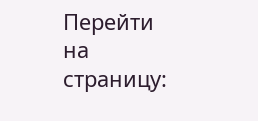Перейти на страницу: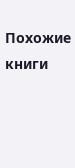Похожие книги